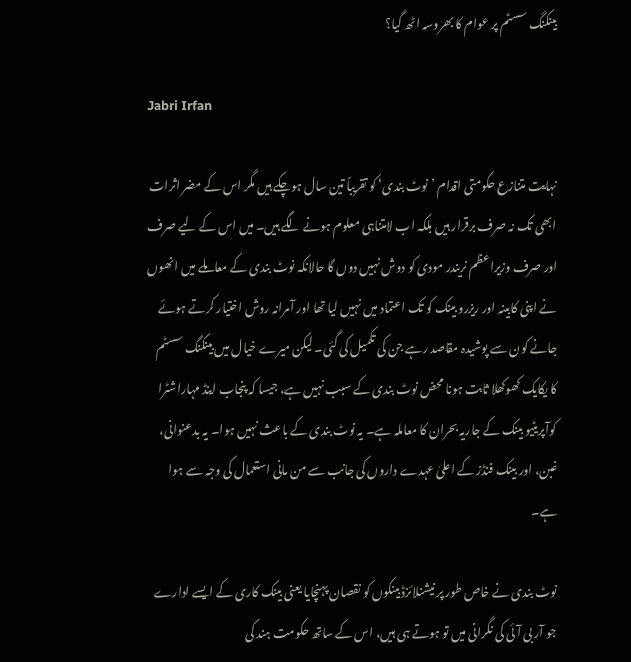بینکنگ سسٹم پر عوام کا بھروسہ اٹھ گیا؟

Jabri Irfan

نہایت متنازع حکومتی اقدام ’نوٹ بندی‘ کو تقریباً تین سال ہوچکے ہیں مگر اس کے مضر اثرات ابھی تک نہ صرف برقرار ہیں بلکہ اب لامتناہی معلوم ہونے لگے ہیں۔ میں اس کے لیے صرف اور صرف وزیراعظم نریندر مودی کو دوش نہیں دوں گا حالانکہ نوٹ بندی کے معاملے میں انھوں نے اپنی کابینہ اور ریزرو بینک کو تک اعتماد میں نہیں لیا تھا اور آمرانہ روش اختیار کرتے ہوئے جانے کون سے پوشیدہ مقاصد رہے جن کی تکمیل کی گئی۔ لیکن میرے خیال میں بینکنگ سسٹم کا یکایک کھوکھلا ثابت ہونا محض نوٹ بندی کے سبب نہیں ہے، جیسا کہ پنجاب اینڈ مہاراشٹرا کوآپریٹیو بینک کے جاریہ بحران کا معاملہ ہے۔ یہ نوٹ بندی کے باعث نہیں ہوا۔ یہ بدعنوانی، غبن، اور بینک فنڈز کے اعلیٰ عہدے داروں کی جانب سے من مانی استعمال کی وجہ سے ہوا ہے۔

نوٹ بندی نے خاص طور پر نیشنلائزڈ بینکوں کو نقصان پہنچایا یعنی بینک کاری کے ایسے ادارے جو آر بی آئی کی نگرانی میں تو ہوتے ہی ہیں، اس کے ساتھ حکومت ہند کی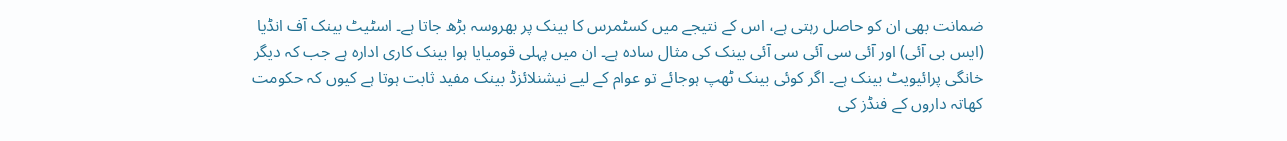ضمانت بھی ان کو حاصل رہتی ہے، اس کے نتیجے میں کسٹمرس کا بینک پر بھروسہ بڑھ جاتا ہے۔ اسٹیٹ بینک آف انڈیا (ایس بی آئی) اور آئی سی آئی سی آئی بینک کی مثال سادہ ہے۔ ان میں پہلی قومیایا ہوا بینک کاری ادارہ ہے جب کہ دیگر خانگی پرائیویٹ بینک ہے۔ اگر کوئی بینک ٹھپ ہوجائے تو عوام کے لیے نیشنلائزڈ بینک مفید ثابت ہوتا ہے کیوں کہ حکومت کھاتہ داروں کے فنڈز کی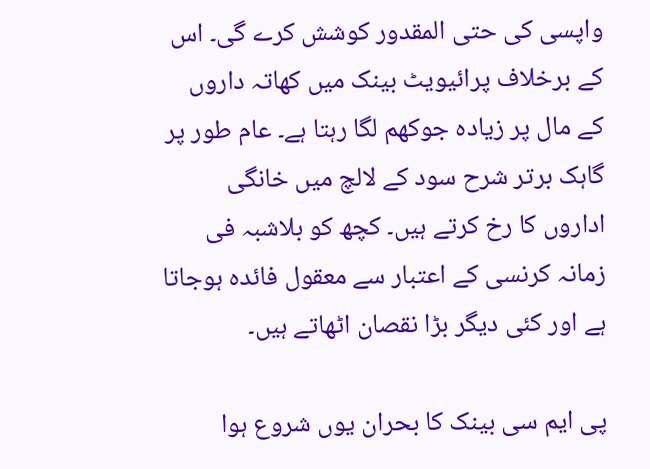واپسی کی حتی المقدور کوشش کرے گی۔ اس کے برخلاف پرائیویٹ بینک میں کھاتہ داروں کے مال پر زیادہ جوکھم لگا رہتا ہے۔ عام طور پر گاہک برتر شرح سود کے لالچ میں خانگی اداروں کا رخ کرتے ہیں۔ کچھ کو بلاشبہ فی زمانہ کرنسی کے اعتبار سے معقول فائدہ ہوجاتا ہے اور کئی دیگر بڑا نقصان اٹھاتے ہیں۔

پی ایم سی بینک کا بحران یوں شروع ہوا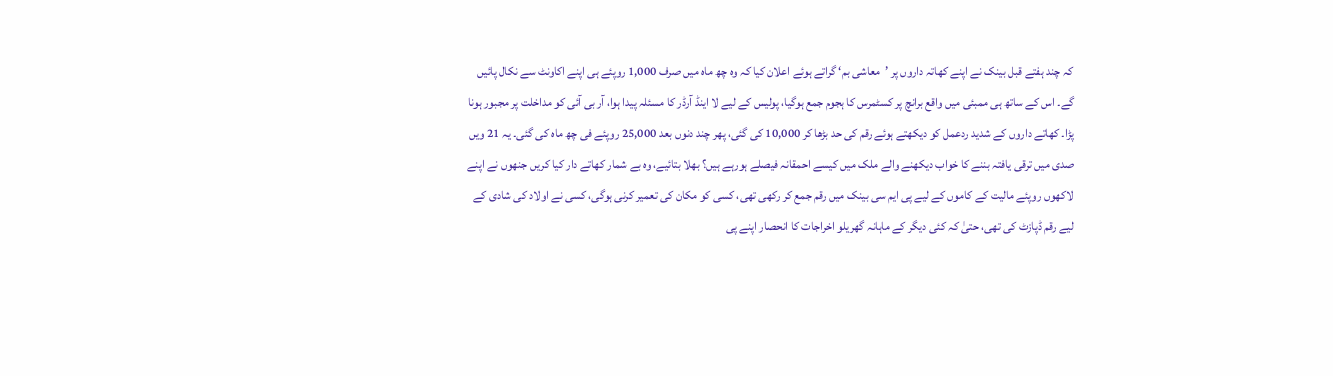کہ چند ہفتے قبل بینک نے اپنے کھاتہ داروں پر ’معاشی بم‘ گراتے ہوئے اعلان کیا کہ وہ چھ ماہ میں صرف 1,000 روپئے ہی اپنے اکاونٹ سے نکال پائیں گے۔ اس کے ساتھ ہی ممبئی میں واقع برانچ پر کسٹمرس کا ہجوم جمع ہوگیا، پولیس کے لیے لا اینڈ آرڈر کا مسئلہ پیدا ہوا، آر بی آئی کو مداخلت پر مجبور ہونا پڑا۔ کھاتے داروں کے شدید ردعمل کو دیکھتے ہوئے رقم کی حد بڑھا کر 10,000 کی گئی، پھر چند دنوں بعد 25,000 روپئے فی چھ ماہ کی گئی۔ یہ 21 ویں صدی میں ترقی یافتہ بننے کا خواب دیکھنے والے ملک میں کیسے احمقانہ فیصلے ہورہے ہیں؟ بھلا بتائیے، وہ بے شمار کھاتے دار کیا کریں جنھوں نے اپنے لاکھوں روپئے مالیت کے کاموں کے لیے پی ایم سی بینک میں رقم جمع کر رکھی تھی، کسی کو مکان کی تعمیر کرنی ہوگی، کسی نے اولاد کی شادی کے لیے رقم ڈپازٹ کی تھی، حتیٰ کہ کئی دیگر کے ماہانہ گھریلو اخراجات کا انحصار اپنے پی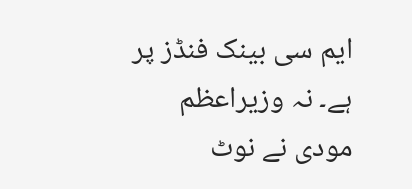ایم سی بینک فنڈز پر ہے۔ نہ وزیراعظم مودی نے نوٹ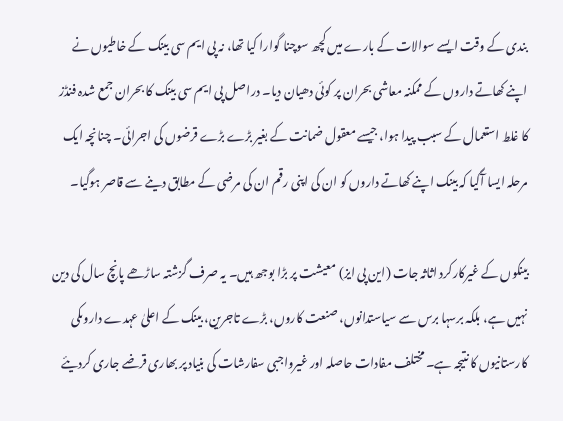بندی کے وقت ایسے سوالات کے بارے میں کچھ سوچنا گوارا کیا تھا، نہ پی ایم سی بینک کے خاطیوں نے اپنے کھاتے داروں کے ممکنہ معاشی بحران پر کوئی دھیان دیا۔ دراصل پی ایم سی بینک کا بحران جمع شدہ فنڈز کا غلط استعمال کے سبب پیدا ہوا، جیسے معقول ضمانت کے بغیر بڑے بڑے قرضوں کی اجرائی۔ چنانچہ ایک مرحلہ ایسا آگیا کہ بینک اپنے کھاتے داروں کو ان کی اپنی رقم ان کی مرضی کے مطابق دینے سے قاصر ہوگیا۔

بینکوں کے غیرکارکرد اثاثہ جات (این پی ایز) معیشت پر بڑا بوجھ ہیں۔ یہ صرف گزشتہ ساڑھے پانچ سال کی دین نہیں ہے، بلکہ برسہا برس سے سیاستدانوں، صنعت کاروں، بڑے تاجرین، بینک کے اعلیٰ عہدے داروںکی کارستانیوں کا نتیجہ ہے۔ مختلف مفادات حاصلہ اور غیرواجبی سفارشات کی بنیاد پر بھاری قرضے جاری کردیئے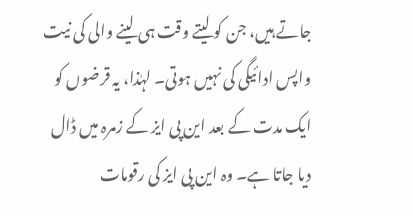جاتے ہیں، جن کو لیتے وقت ہی لینے والی کی نیت واپس ادائیگی کی نہیں ہوتی۔ لہٰذا، یہ قرضوں کو ایک مدت کے بعد این پی ایز کے زمرہ میں ڈال دیا جاتا ہے۔ وہ این پی ایز کی رقومات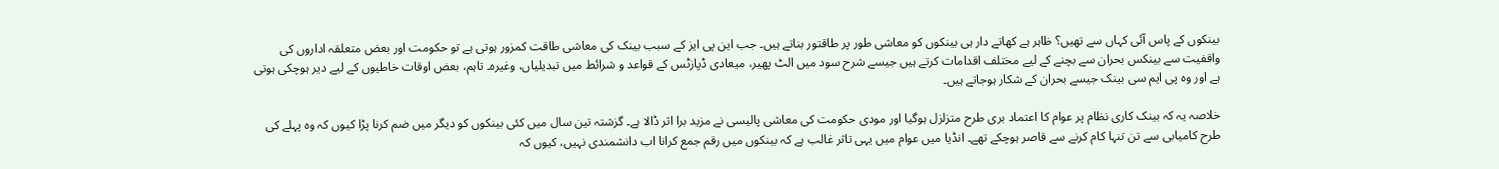بینکوں کے پاس آئی کہاں سے تھیں؟ ظاہر ہے کھاتے دار ہی بینکوں کو معاشی طور پر طاقتور بناتے ہیں۔ جب این پی ایز کے سبب بینک کی معاشی طاقت کمزور ہوتی ہے تو حکومت اور بعض متعلقہ اداروں کی واقفیت سے بینکس بحران سے بچنے کے لیے مختلف اقدامات کرتے ہیں جیسے شرح سود میں الٹ پھیر، میعادی ڈپازٹس کے قواعد و شرائط میں تبدیلیاں، وغیرہ۔ تاہم، بعض اوقات خاطیوں کے لیے دیر ہوچکی ہوتی ہے اور وہ پی ایم سی بینک جیسے بحران کے شکار ہوجاتے ہیں۔

خلاصہ یہ کہ بینک کاری نظام پر عوام کا اعتماد بری طرح متزلزل ہوگیا اور مودی حکومت کی معاشی پالیسی نے مزید برا اثر ڈالا ہے۔ گزشتہ تین سال میں کئی بینکوں کو دیگر میں ضم کرنا پڑا کیوں کہ وہ پہلے کی طرح کامیابی سے تن تنہا کام کرنے سے قاصر ہوچکے تھے۔ انڈیا میں عوام میں یہی تاثر غالب ہے کہ بینکوں میں رقم جمع کرانا اب دانشمندی نہیں، کیوں کہ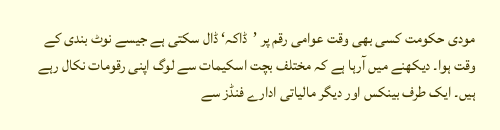مودی حکومت کسی بھی وقت عوامی رقم پر ’ڈاکہ‘ ڈال سکتی ہے جیسے نوٹ بندی کے وقت ہوا۔ دیکھنے میں آرہا ہے کہ مختلف بچت اسکیمات سے لوگ اپنی رقومات نکال رہے ہیں۔ ایک طرف بینکس اور دیگر مالیاتی ادارے فنڈز سے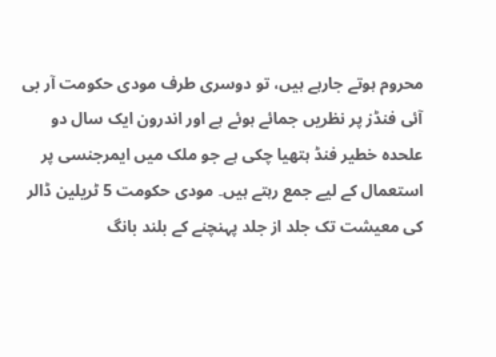محروم ہوتے جارہے ہیں، تو دوسری طرف مودی حکومت آر بی آئی فنڈز پر نظریں جمائے ہوئے ہے اور اندرون ایک سال دو علحدہ خطیر فنڈ ہتھیا چکی ہے جو ملک میں ایمرجنسی پر استعمال کے لیے جمع رہتے ہیں۔ مودی حکومت 5 ٹریلین ڈالر کی معیشت تک جلد از جلد پہنچنے کے بلند بانگ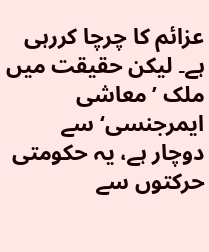عزائم کا چرچا کررہی ہے۔ لیکن حقیقت میں ملک ’معاشی ایمرجنسی‘ سے دوچار ہے، یہ حکومتی حرکتوں سے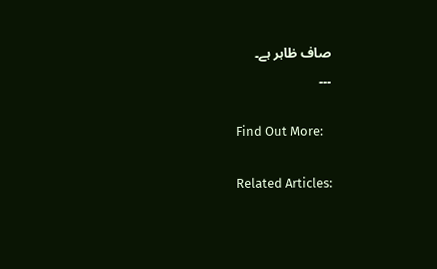صاف ظاہر ہے۔
۔۔۔

Find Out More:

Related Articles: